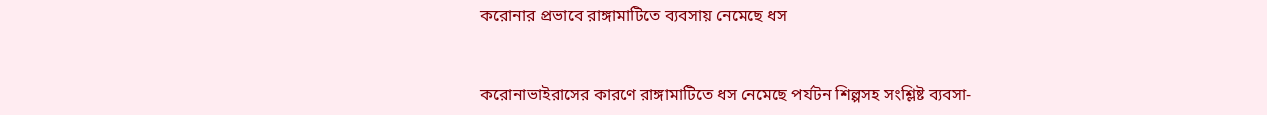করোনার প্রভাবে রাঙ্গামাটিতে ব্যবসায় নেমেছে ধস


করোনাভাইরাসের কারণে রাঙ্গামাটিতে ধস নেমেছে পর্যটন শিল্পসহ সংশ্লিষ্ট ব্যবসা-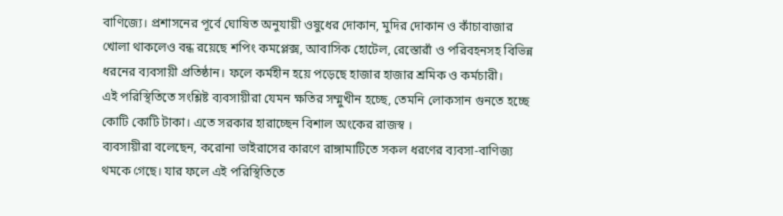বাণিজ্যে। প্রশাসনের পূর্বে ঘোষিত অনুযায়ী ওষুধের দোকান, মুদির দোকান ও কাঁচাবাজার খোলা থাকলেও বন্ধ রয়েছে শপিং কমপ্লেক্স, আবাসিক হোটেল, রেস্তোরাঁ ও পরিবহনসহ বিভিন্ন ধরনের ব্যবসায়ী প্রতিষ্ঠান। ফলে কর্মহীন হয়ে পড়েছে হাজার হাজার শ্রমিক ও কর্মচারী।
এই পরিস্থিতিতে সংশ্লিষ্ট ব্যবসায়ীরা যেমন ক্ষতির সম্মুখীন হচ্ছে, তেমনি লোকসান গুনতে হচ্ছে কোটি কোটি টাকা। এতে সরকার হারাচ্ছেন বিশাল অংকের রাজস্ব ।
ব্যবসায়ীরা বলেছেন, করোনা ভাইরাসের কারণে রাঙ্গামাটিতে সকল ধরণের ব্যবসা-বাণিজ্য থমকে গেছে। যার ফলে এই পরিস্থিতিতে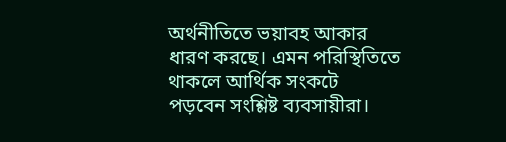অর্থনীতিতে ভয়াবহ আকার ধারণ করছে। এমন পরিস্থিতিতে থাকলে আর্থিক সংকটে পড়বেন সংশ্লিষ্ট ব্যবসায়ীরা।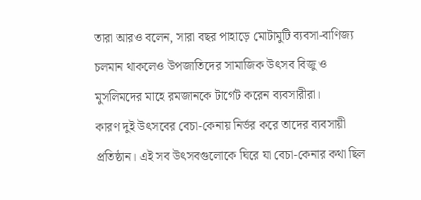তারা আরও বলেন, সারা বছর পাহাড়ে মোটামুটি ব্যবসা-বাণিজ্য চলমান থাকলেও উপজাতিদের সামাজিক উৎসব বিজু ও মুসলিমদের মাহে রমজানকে টার্গেট করেন ব্যবসারীরা।
কারণ দুই উৎসবের বেচা-কেনায় নির্ভর করে তাদের ব্যবসায়ী প্রতিষ্ঠান। এই সব উৎসবগুলোকে ঘিরে যা বেচা-কেনার কথা ছিল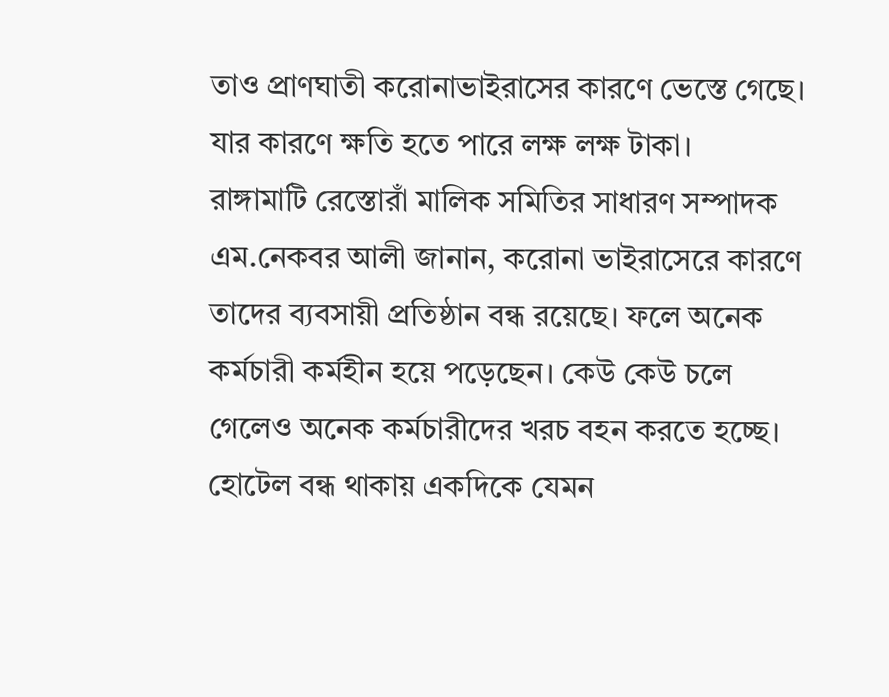তাও প্রাণঘাতী করোনাভাইরাসের কারণে ভেস্তে গেছে। যার কারণে ক্ষতি হতে পারে লক্ষ লক্ষ টাকা।
রাঙ্গামাটি রেস্তোরাঁ মালিক সমিতির সাধারণ সম্পাদক এম.নেকবর আলী জানান, করোনা ভাইরাসেরে কারণে তাদের ব্যবসায়ী প্রতিষ্ঠান বন্ধ রয়েছে। ফলে অনেক কর্মচারী কর্মহীন হয়ে পড়েছেন। কেউ কেউ চলে গেলেও অনেক কর্মচারীদের খরচ বহন করতে হচ্ছে। হোটেল বন্ধ থাকায় একদিকে যেমন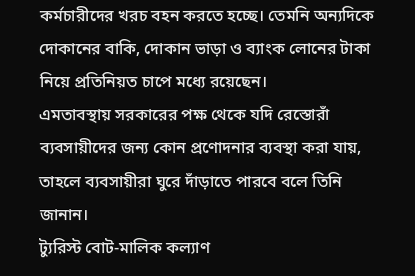কর্মচারীদের খরচ বহন করতে হচ্ছে। তেমনি অন্যদিকে দোকানের বাকি, দোকান ভাড়া ও ব্যাংক লোনের টাকা নিয়ে প্রতিনিয়ত চাপে মধ্যে রয়েছেন।
এমতাবস্থায় সরকারের পক্ষ থেকে যদি রেস্তোরাঁ ব্যবসায়ীদের জন্য কোন প্রণোদনার ব্যবস্থা করা যায়, তাহলে ব্যবসায়ীরা ঘুরে দাঁড়াতে পারবে বলে তিনি জানান।
ট্যুরিস্ট বোট-মালিক কল্যাণ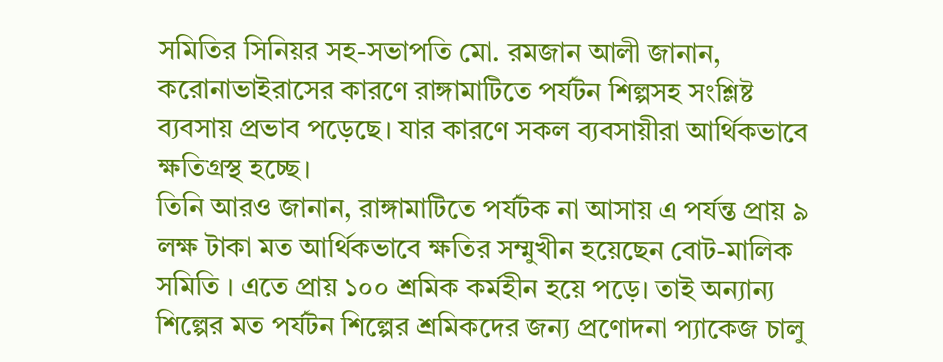সমিতির সিনিয়র সহ-সভাপতি মো. রমজান আলী জানান, করোনাভাইরাসের কারণে রাঙ্গামাটিতে পর্যটন শিল্পসহ সংশ্লিষ্ট ব্যবসায় প্রভাব পড়েছে। যার কারণে সকল ব্যবসায়ীরা আর্থিকভাবে ক্ষতিগ্রস্থ হচ্ছে।
তিনি আরও জানান, রাঙ্গামাটিতে পর্যটক না আসায় এ পর্যন্ত প্রায় ৯ লক্ষ টাকা মত আর্থিকভাবে ক্ষতির সম্মুখীন হয়েছেন বোট-মালিক সমিতি । এতে প্রায় ১০০ শ্রমিক কর্মহীন হয়ে পড়ে। তাই অন্যান্য শিল্পের মত পর্যটন শিল্পের শ্রমিকদের জন্য প্রণোদনা প্যাকেজ চালু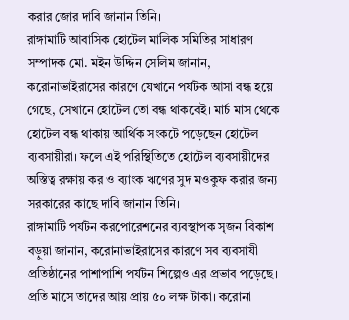করার জোর দাবি জানান তিনি।
রাঙ্গামাটি আবাসিক হোটেল মালিক সমিতির সাধারণ সম্পাদক মো. মইন উদ্দিন সেলিম জানান, করোনাভাইরাসের কারণে যেখানে পর্যটক আসা বন্ধ হয়ে গেছে, সেখানে হোটেল তো বন্ধ থাকবেই। মার্চ মাস থেকে হোটেল বন্ধ থাকায় আর্থিক সংকটে পড়েছেন হোটেল ব্যবসায়ীরা। ফলে এই পরিস্থিতিতে হোটেল ব্যবসায়ীদের অস্তিত্ব রক্ষায় কর ও ব্যাংক ঋণের সুদ মওকুফ করার জন্য সরকারের কাছে দাবি জানান তিনি।
রাঙ্গামাটি পর্যটন করপোরেশনের ব্যবস্থাপক সৃজন বিকাশ বড়ুয়া জানান, করোনাভাইরাসের কারণে সব ব্যবসাযী প্রতিষ্ঠানের পাশাপাশি পর্যটন শিল্পেও এর প্রভাব পড়েছে। প্রতি মাসে তাদের আয় প্রায় ৫০ লক্ষ টাকা। করোনা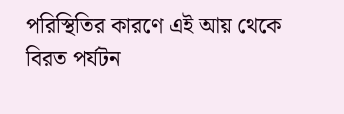পরিস্থিতির কারণে এই আয় থেকে বিরত পর্যটন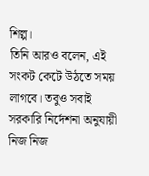শিল্প।
তিনি আরও বলেন, এই সংকট কেটে উঠতে সময় লাগবে। তবুও সবাই সরকারি নির্দেশনা অনুযায়ী নিজ নিজ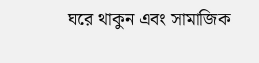ঘরে থাকুন এবং সামাজিক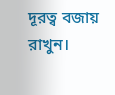দূরত্ব বজায় রাখুন।